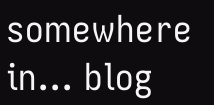somewhere in... blog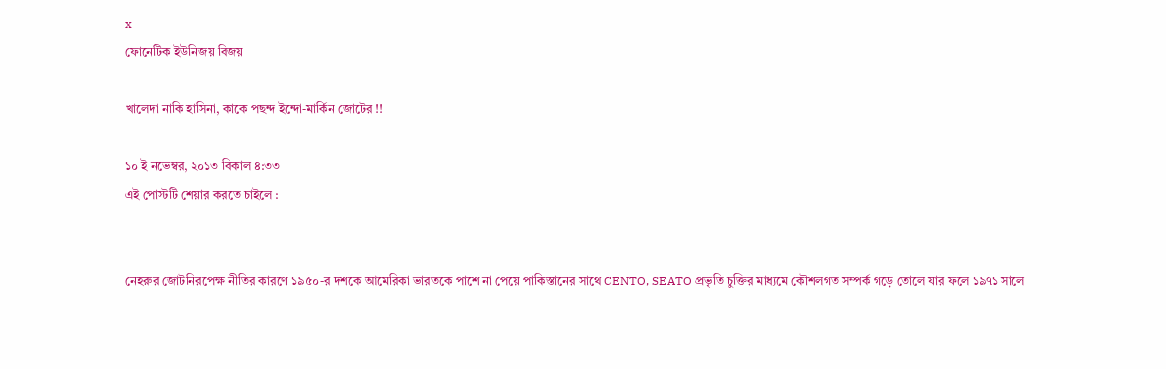x
ফোনেটিক ইউনিজয় বিজয়

খালেদা নাকি হাসিনা, কাকে পছন্দ ইন্দো-মার্কিন জোটের !!

১০ ই নভেম্বর, ২০১৩ বিকাল ৪:৩৩
এই পোস্টটি শেয়ার করতে চাইলে :


নেহরুর জোটনিরপেক্ষ নীতির কারণে ১৯৫০-র দশকে আমেরিকা ভারতকে পাশে না পেয়ে পাকিস্তানের সাথে CENTO, SEATO প্রভৃতি চুক্তির মাধ্যমে কৌশলগত সম্পর্ক গড়ে তোলে যার ফলে ১৯৭১ সালে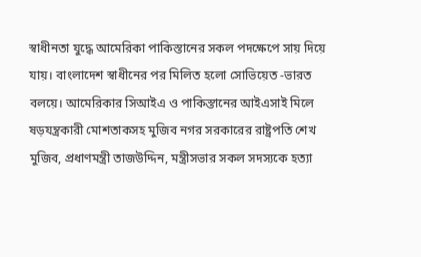স্বাধীনতা যুদ্ধে আমেরিকা পাকিস্তানের সকল পদক্ষেপে সায় দিয়ে যায়। বাংলাদেশ স্বাধীনের পর মিলিত হলো সোভিয়েত -ভারত বলয়ে। আমেরিকার সিআইএ ও পাকিস্তানের আইএসাই মিলে ষড়যন্ত্রকারী মোশতাকসহ মুজিব নগর সরকারের রাষ্ট্রপতি শেখ মুজিব, প্রধাণমন্ত্রী তাজউদ্দিন, মন্ত্রীসভার সকল সদস্যকে হত্যা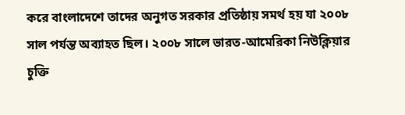করে বাংলাদেশে তাদের অনুগত সরকার প্রতিষ্ঠায় সমর্থ হয় যা ২০০৮ সাল পর্যন্ত অব্যাহত ছিল। ২০০৮ সালে ভারত-আমেরিকা নিউক্লিয়ার চুক্তি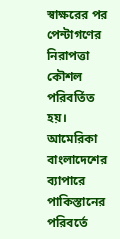স্বাক্ষরের পর পেন্টাগণের নিরাপত্তা কৌশল পরিবর্তিত হয়। আমেরিকা বাংলাদেশের ব্যাপারে পাকিস্তানের পরিবর্তে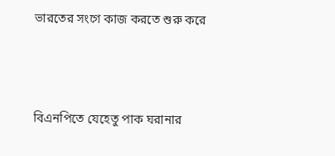ভারতের সংগে কাজ করতে শুরু করে



বিএনপিতে যেহেতু পাক ঘরানার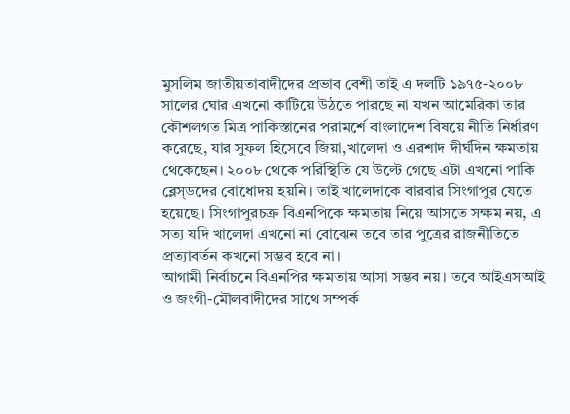মুসলিম জাতীয়তাবাদীদের প্রভাব বেশী তাই এ দলটি ১৯৭৫-২০০৮ সালের ঘোর এখনো কাটিয়ে উঠতে পারছে না যখন আমেরিকা তার কৌশলগত মিত্র পাকিস্তানের পরামর্শে বাংলাদেশ বিষয়ে নীতি নির্ধারণ করেছে, যার সুফল হিসেবে জিয়া,খালেদা ও এরশাদ দীর্ঘদিন ক্ষমতায় থেকেছেন। ২০০৮ থেকে পরিস্থিতি যে উল্টে গেছে এটা এখনো পাকি ব্লেস্ডদের বোধোদয় হয়নি। তাই খালেদাকে বারবার সিংগাপুর যেতে হয়েছে। সিংগাপুরচক্র বিএনপিকে ক্ষমতায় নিয়ে আসতে সক্ষম নয়, এ সত্য যদি খালেদা এখনো না বোঝেন তবে তার পুত্রের রাজনীতিতে প্রত্যাবর্তন কখনো সম্ভব হবে না।
আগামী নির্বাচনে বিএনপির ক্ষমতায় আসা সম্ভব নয়। তবে আইএসআই ও জংগী-মৌলবাদীদের সাথে সম্পর্ক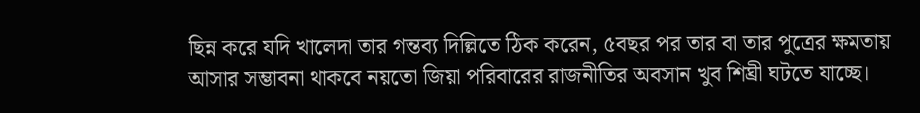ছিন্ন করে যদি খালেদা তার গন্তব্য দিল্লিতে ঠিক করেন, ৫বছর পর তার বা তার পুত্রের ক্ষমতায় আসার সম্ভাবনা থাকবে নয়তো জিয়া পরিবারের রাজনীতির অবসান খুব শিঘ্রী ঘটতে যাচ্ছে।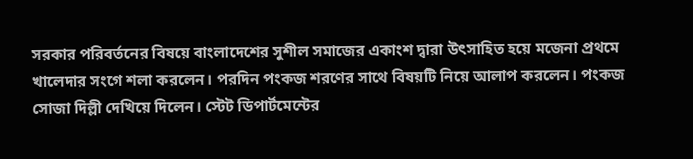সরকার পরিবর্তনের বিষয়ে বাংলাদেশের সুশীল সমাজের একাংশ দ্বারা উৎসাহিত হয়ে মজেনা প্রথমে খালেদার সংগে শলা করলেন। পরদিন পংকজ শরণের সাথে বিষয়টি নিয়ে আলাপ করলেন। পংকজ সোজা দিল্লী দেখিয়ে দিলেন। স্টেট ডিপার্টমেন্টের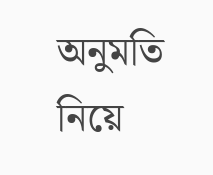অনুমতি নিয়ে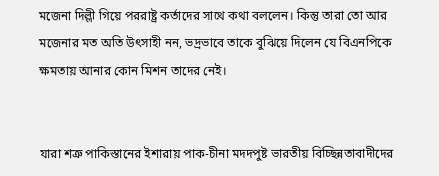মজেনা দিল্লী গিয়ে পররাষ্ট্র কর্তাদের সাথে কথা বললেন। কিন্তু তারা তো আর মজেনার মত অতি উৎসাহী নন, ভদ্রভাবে তাকে বুঝিয়ে দিলেন যে বিএনপিকে ক্ষমতায় আনার কোন মিশন তাদের নেই।


যারা শত্রু পাকিস্তানের ইশারায় পাক-চীনা মদদপুষ্ট ভারতীয় বিচ্ছিন্নতাবাদীদের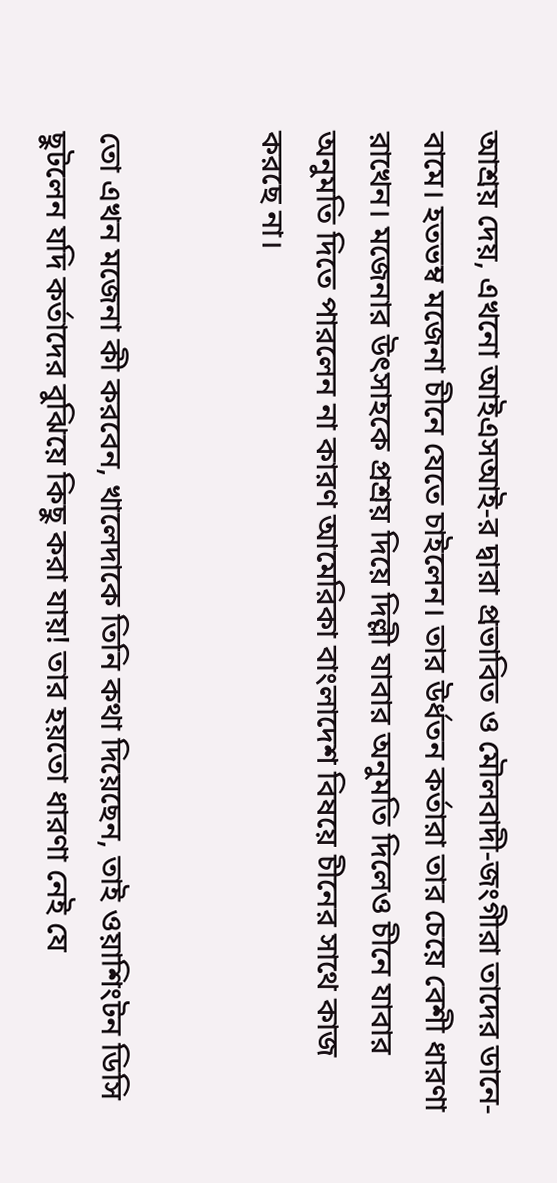আশ্রয় দেয়, এখনো আইএসআই-র দ্বারা প্রভাবিত ও মৌলবাদী-জংগীরা তাদের ডানে-বামে। হতভম্ব মজেনা চীনে যেতে চাইলেন। তার উর্ধতন কর্তারা তার চেয়ে বেশী ধারণা রাখেন। মজেনার উৎসাহকে প্রশ্রয় দিয়ে দিল্লী যাবার অনুমতি দিলেও চীনে যাবার অনুমতি দিতে পারলেন না কারণ আমেরিকা বাংলাদেশ বিষয়ে চীনের সাথে কাজ করছে না।


তো এখন মজেনা কী করবেন, খালেদাকে তিনি কথা দিয়েছেন, তাই ওয়াশিংটন ডিসি ছুটলেন যদি কর্তাদের বুঝিয়ে কিছু করা যায়! তার হয়তো ধারণা নেই যে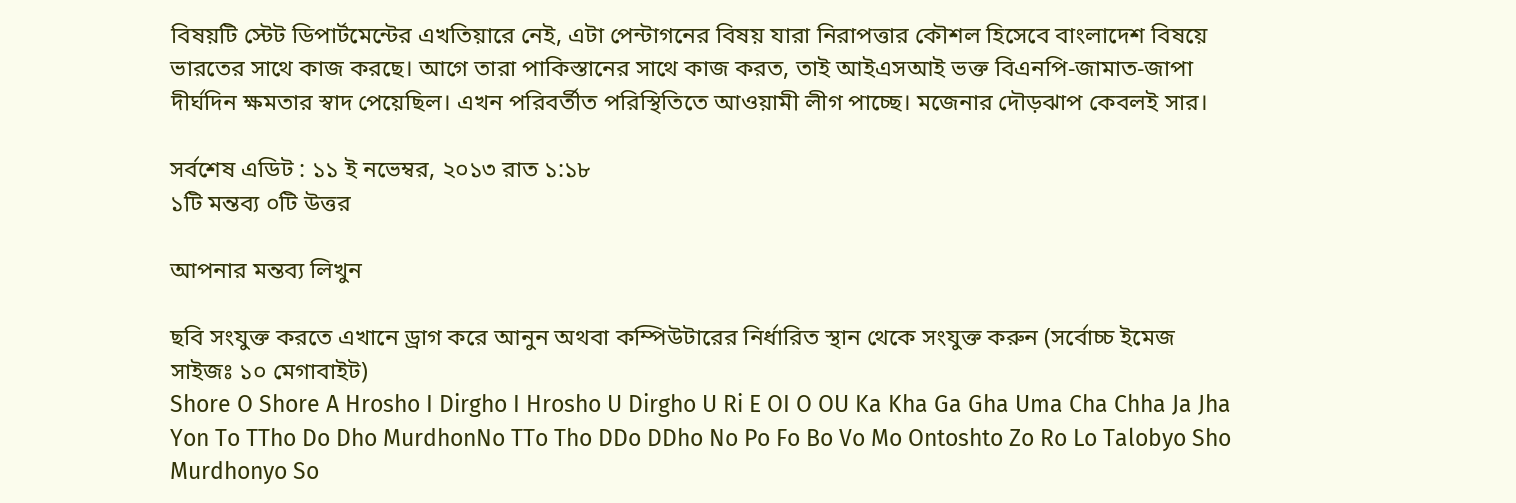বিষয়টি স্টেট ডিপার্টমেন্টের এখতিয়ারে নেই, এটা পেন্টাগনের বিষয় যারা নিরাপত্তার কৌশল হিসেবে বাংলাদেশ বিষয়ে ভারতের সাথে কাজ করছে। আগে তারা পাকিস্তানের সাথে কাজ করত, তাই আইএসআই ভক্ত বিএনপি-জামাত-জাপা দীর্ঘদিন ক্ষমতার স্বাদ পেয়েছিল। এখন পরিবর্তীত পরিস্থিতিতে আওয়ামী লীগ পাচ্ছে। মজেনার দৌড়ঝাপ কেবলই সার।

সর্বশেষ এডিট : ১১ ই নভেম্বর, ২০১৩ রাত ১:১৮
১টি মন্তব্য ০টি উত্তর

আপনার মন্তব্য লিখুন

ছবি সংযুক্ত করতে এখানে ড্রাগ করে আনুন অথবা কম্পিউটারের নির্ধারিত স্থান থেকে সংযুক্ত করুন (সর্বোচ্চ ইমেজ সাইজঃ ১০ মেগাবাইট)
Shore O Shore A Hrosho I Dirgho I Hrosho U Dirgho U Ri E OI O OU Ka Kha Ga Gha Uma Cha Chha Ja Jha Yon To TTho Do Dho MurdhonNo TTo Tho DDo DDho No Po Fo Bo Vo Mo Ontoshto Zo Ro Lo Talobyo Sho Murdhonyo So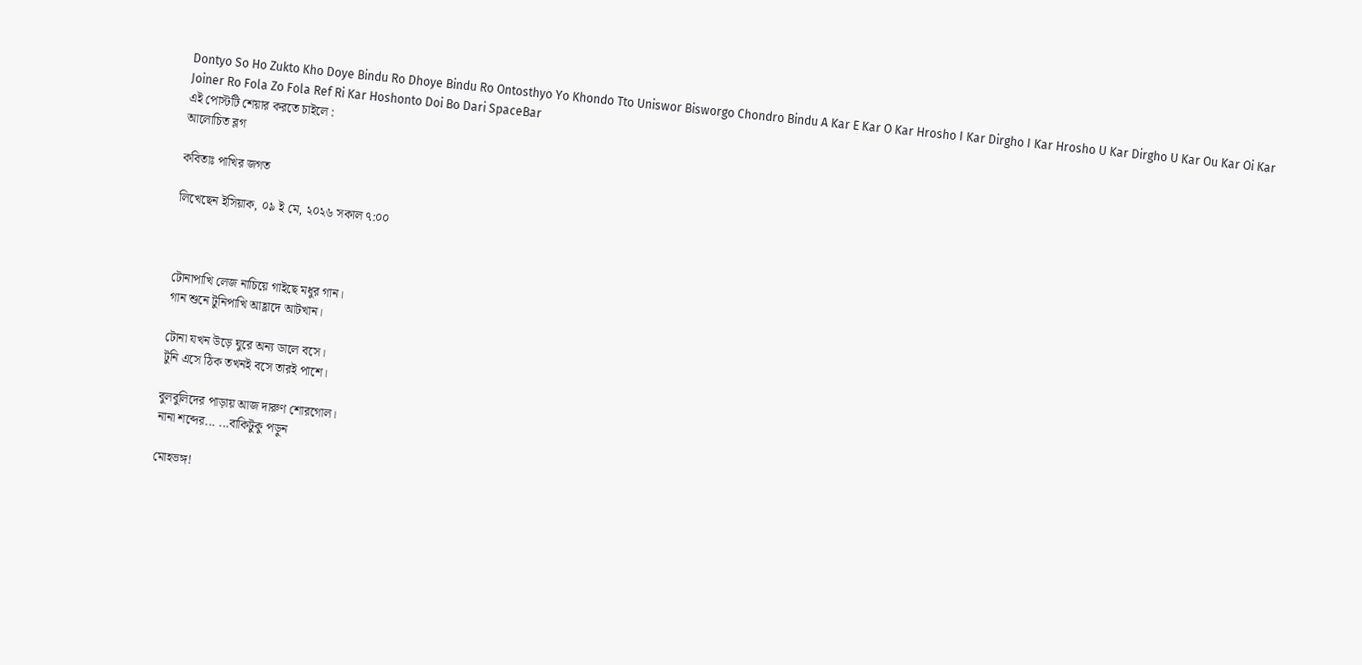Dontyo So Ho Zukto Kho Doye Bindu Ro Dhoye Bindu Ro Ontosthyo Yo Khondo Tto Uniswor Bisworgo Chondro Bindu A Kar E Kar O Kar Hrosho I Kar Dirgho I Kar Hrosho U Kar Dirgho U Kar Ou Kar Oi Kar Joiner Ro Fola Zo Fola Ref Ri Kar Hoshonto Doi Bo Dari SpaceBar
এই পোস্টটি শেয়ার করতে চাইলে :
আলোচিত ব্লগ

কবিতাঃ পাখির জগত

লিখেছেন ইসিয়াক, ০৯ ই মে, ২০২৬ সকাল ৭:০০



টোনাপাখি লেজ নাচিয়ে গাইছে মধুর গান।
গান শুনে টুনিপাখি আহ্লাদে আটখান।

টোনা যখন উড়ে ঘুরে অন্য ডালে বসে।
টুনি এসে ঠিক তখনই বসে তারই পাশে।

বুলবুলিদের পাড়ায় আজ দারুণ শোরগোল।
নানা শব্দের... ...বাকিটুকু পড়ুন

মোহভঙ্গ!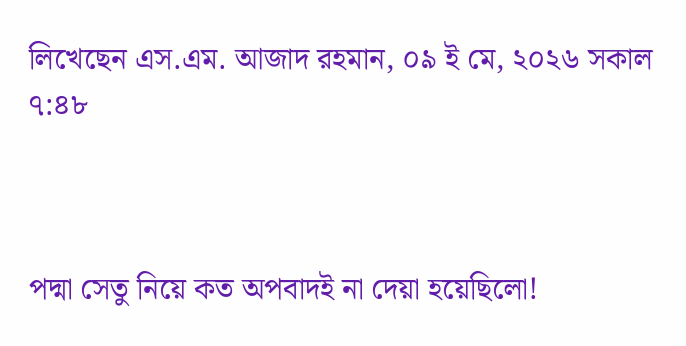লিখেছেন এস.এম. আজাদ রহমান, ০৯ ই মে, ২০২৬ সকাল ৭:৪৮



পদ্মা সেতু নিয়ে কত অপবাদই না দেয়া হয়েছিলো!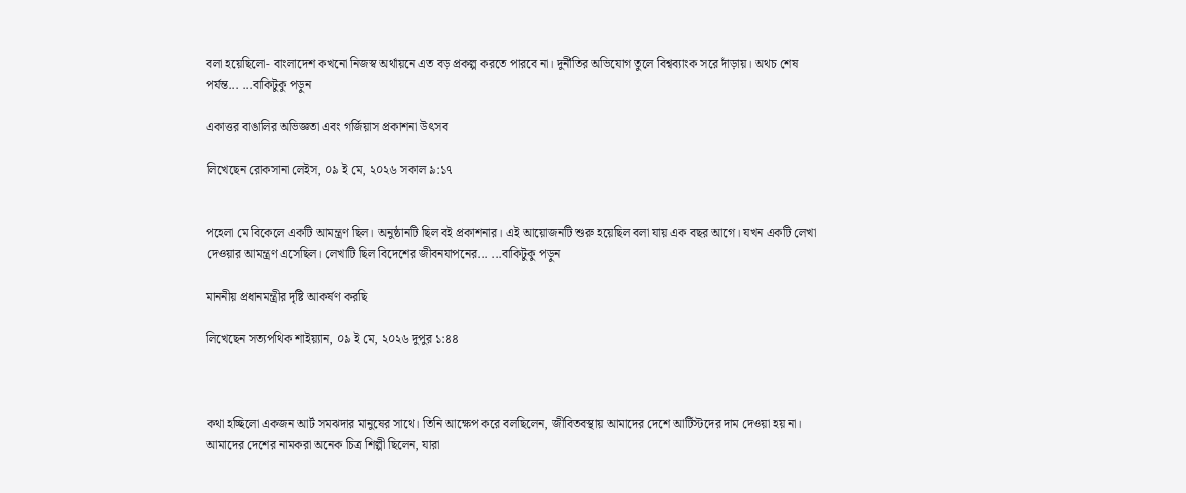বলা হয়েছিলো- বাংলাদেশ কখনো নিজস্ব অর্থায়নে এত বড় প্রকল্প করতে পারবে না। দুর্নীতির অভিযোগ তুলে বিশ্বব্যাংক সরে দাঁড়ায়। অথচ শেষ পর্যন্ত... ...বাকিটুকু পড়ুন

একাত্তর বাঙালির অভিজ্ঞতা এবং গর্জিয়াস প্রকাশনা উৎসব

লিখেছেন রোকসানা লেইস, ০৯ ই মে, ২০২৬ সকাল ৯:১৭


পহেলা মে বিকেলে একটি আমন্ত্রণ ছিল। অনুষ্ঠানটি ছিল বই প্রকাশনার। এই আয়োজনটি শুরু হয়েছিল বলা যায় এক বছর আগে। যখন একটি লেখা দেওয়ার আমন্ত্রণ এসেছিল। লেখাটি ছিল বিদেশের জীবনযাপনের... ...বাকিটুকু পড়ুন

মাননীয় প্রধানমন্ত্রীর দৃষ্টি আকর্ষণ করছি

লিখেছেন সত্যপথিক শাইয়্যান, ০৯ ই মে, ২০২৬ দুপুর ১:৪৪



কথা হচ্ছিলো একজন আর্ট সমঝদার মানুষের সাথে। তিনি আক্ষেপ করে বলছিলেন, জীবিতবস্থায় আমাদের দেশে আর্টিস্টদের দাম দেওয়া হয় না। আমাদের দেশের নামকরা অনেক চিত্র শিল্পী ছিলেন, যারা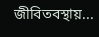জীবিতবস্থায়...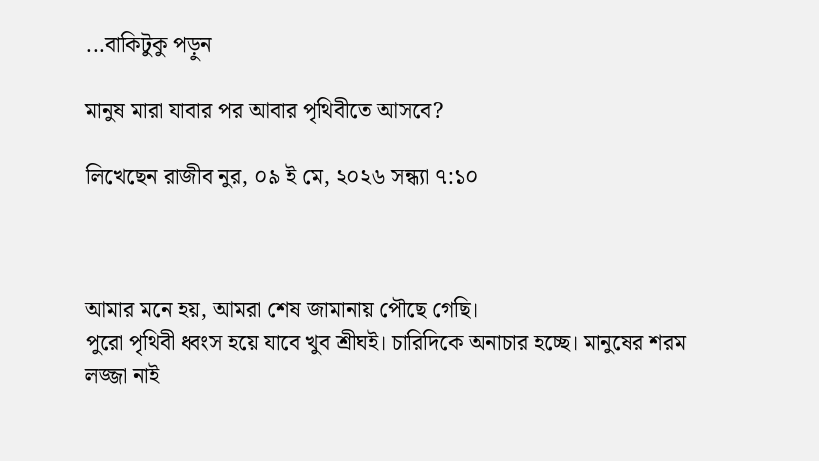...বাকিটুকু পড়ুন

মানুষ মারা যাবার পর আবার পৃথিবীতে আসবে?

লিখেছেন রাজীব নুর, ০৯ ই মে, ২০২৬ সন্ধ্যা ৭:১০



আমার মনে হয়, আমরা শেষ জামানায় পৌছে গেছি।
পুরো পৃথিবী ধ্বংস হয়ে যাবে খুব শ্রীঘই। চারিদিকে অনাচার হচ্ছে। মানুষের শরম লজ্জা নাই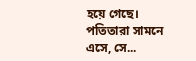হয়ে গেছে। পতিতারা সামনে এসে, সে...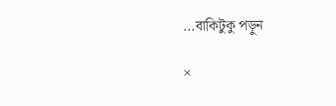...বাকিটুকু পড়ুন

×